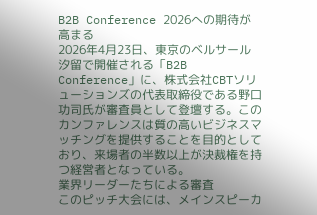B2B Conference 2026への期待が高まる
2026年4月23日、東京のベルサール汐留で開催される「B2B Conference」に、株式会社CBTソリューションズの代表取締役である野口功司氏が審査員として登壇する。このカンファレンスは質の高いビジネスマッチングを提供することを目的としており、来場者の半数以上が決裁権を持つ経営者となっている。
業界リーダーたちによる審査
このピッチ大会には、メインスピーカ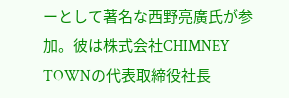ーとして著名な西野亮廣氏が参加。彼は株式会社CHIMNEY TOWNの代表取締役社長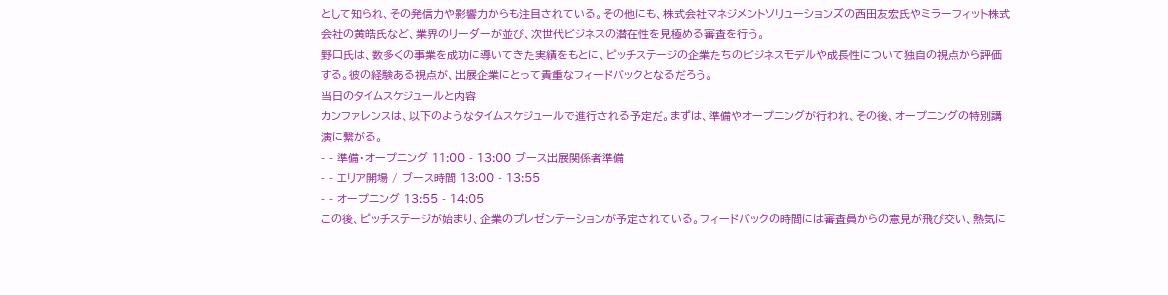として知られ、その発信力や影響力からも注目されている。その他にも、株式会社マネジメントソリューションズの西田友宏氏やミラーフィット株式会社の黄皓氏など、業界のリーダーが並び、次世代ビジネスの潜在性を見極める審査を行う。
野口氏は、数多くの事業を成功に導いてきた実績をもとに、ピッチステージの企業たちのビジネスモデルや成長性について独自の視点から評価する。彼の経験ある視点が、出展企業にとって貴重なフィードバックとなるだろう。
当日のタイムスケジュールと内容
カンファレンスは、以下のようなタイムスケジュールで進行される予定だ。まずは、準備やオープニングが行われ、その後、オープニングの特別講演に繋がる。
- - 準備・オープニング 11:00 - 13:00 ブース出展関係者準備
- - エリア開場 / ブース時間 13:00 - 13:55
- - オープニング 13:55 - 14:05
この後、ピッチステージが始まり、企業のプレゼンテーションが予定されている。フィードバックの時間には審査員からの意見が飛び交い、熱気に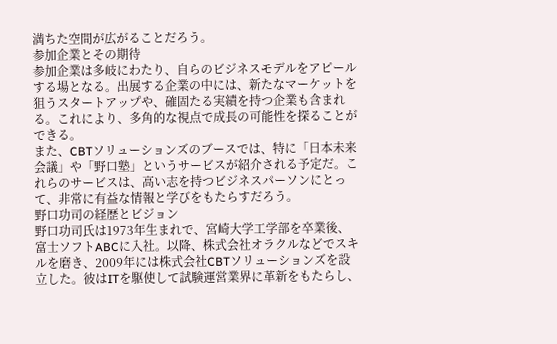満ちた空間が広がることだろう。
参加企業とその期待
参加企業は多岐にわたり、自らのビジネスモデルをアピールする場となる。出展する企業の中には、新たなマーケットを狙うスタートアップや、確固たる実績を持つ企業も含まれる。これにより、多角的な視点で成長の可能性を探ることができる。
また、CBTソリューションズのブースでは、特に「日本未来会議」や「野口塾」というサービスが紹介される予定だ。これらのサービスは、高い志を持つビジネスパーソンにとって、非常に有益な情報と学びをもたらすだろう。
野口功司の経歴とビジョン
野口功司氏は1973年生まれで、宮崎大学工学部を卒業後、富士ソフトABCに入社。以降、株式会社オラクルなどでスキルを磨き、2009年には株式会社CBTソリューションズを設立した。彼はITを駆使して試験運営業界に革新をもたらし、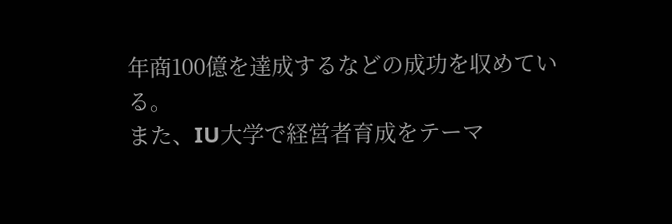年商100億を達成するなどの成功を収めている。
また、IU大学で経営者育成をテーマ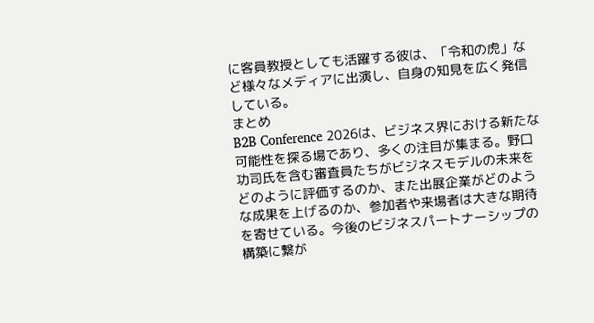に客員教授としても活躍する彼は、「令和の虎」など様々なメディアに出演し、自身の知見を広く発信している。
まとめ
B2B Conference 2026は、ビジネス界における新たな可能性を探る場であり、多くの注目が集まる。野口功司氏を含む審査員たちがビジネスモデルの未来をどのように評価するのか、また出展企業がどのような成果を上げるのか、参加者や来場者は大きな期待を寄せている。今後のビジネスパートナーシップの構築に繋が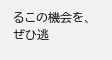るこの機会を、ぜひ逃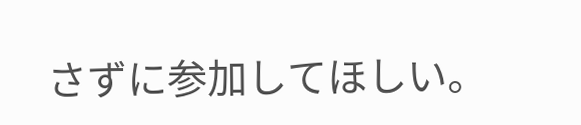さずに参加してほしい。